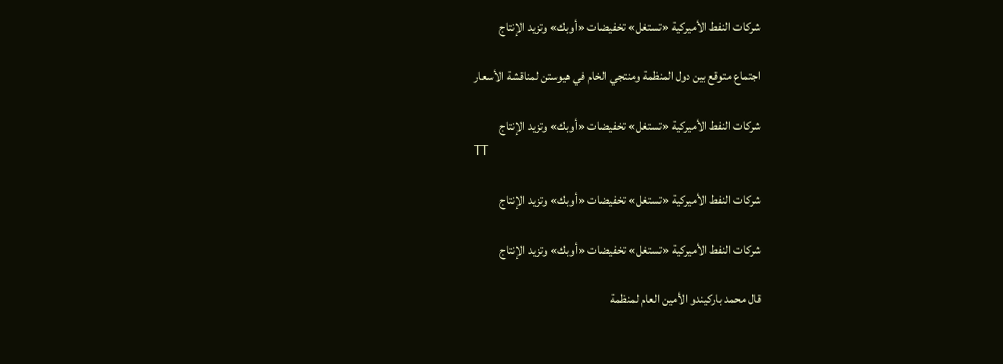شركات النفط الأميركية «تستغل» تخفيضات «أوبك» وتزيد الإنتاج

اجتماع متوقع بين دول المنظمة ومنتجي الخام في هيوستن لمناقشة الأسعار

شركات النفط الأميركية «تستغل» تخفيضات «أوبك» وتزيد الإنتاج
TT

شركات النفط الأميركية «تستغل» تخفيضات «أوبك» وتزيد الإنتاج

شركات النفط الأميركية «تستغل» تخفيضات «أوبك» وتزيد الإنتاج

قال محمد باركيندو الأمين العام لمنظمة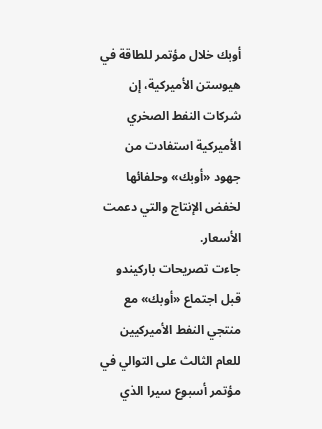أوبك خلال مؤتمر للطاقة في هيوستن الأميركية، إن شركات النفط الصخري الأميركية استفادت من جهود «أوبك» وحلفائها لخفض الإنتاج والتي دعمت الأسعار.
جاءت تصريحات باركيندو قبل اجتماع «أوبك» مع منتجي النفط الأميركيين للعام الثالث على التوالي في مؤتمر أسبوع سيرا الذي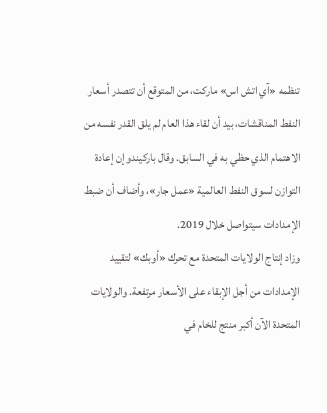تنظمه «آي اتش اس» ماركت، من المتوقع أن تتصدر أسعار النفط المناقشات، بيد أن لقاء هذا العام لم يلق القدر نفسه من الاهتمام الذي حظي به في السابق. وقال باركيندو إن إعادة التوازن لسوق النفط العالمية «عمل جار»، وأضاف أن ضبط الإمدادات سيتواصل خلال 2019.
وزاد إنتاج الولايات المتحدة مع تحرك «أوبك» لتقييد الإمدادات من أجل الإبقاء على الأسعار مرتفعة. والولايات المتحدة الآن أكبر منتج للخام في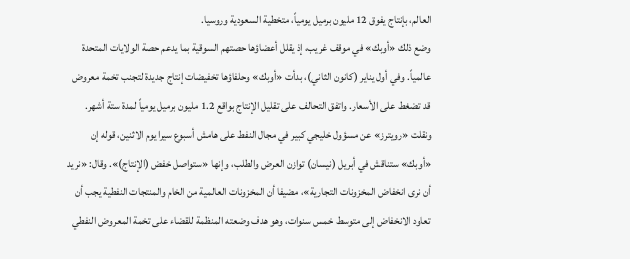العالم، بإنتاج يفوق 12 مليون برميل يومياً، متخطية السعودية وروسيا.
وضع ذلك «أوبك» في موقف غريب، إذ يقلل أعضاؤها حصتهم السوقية بما يدعم حصة الولايات المتحدة عالمياً. وفي أول يناير (كانون الثاني)، بدأت «أوبك» وحلفاؤها تخفيضات إنتاج جديدة لتجنب تخمة معروض قد تضغط على الأسعار. واتفق التحالف على تقليل الإنتاج بواقع 1.2 مليون برميل يومياً لمدة ستة أشهر.
ونقلت «رويترز» عن مسؤول خليجي كبير في مجال النفط على هامش أسبوع سيرا يوم الاثنين، قوله إن «أوبك» ستناقش في أبريل (نيسان) توازن العرض والطلب، وإنها «ستواصل خفض (الإنتاج)». وقال: «نريد أن نرى انخفاض المخزونات التجارية»، مضيفا أن المخزونات العالمية من الخام والمنتجات النفطية يجب أن تعاود الانخفاض إلى متوسط خمس سنوات، وهو هدف وضعته المنظمة للقضاء على تخمة المعروض النفطي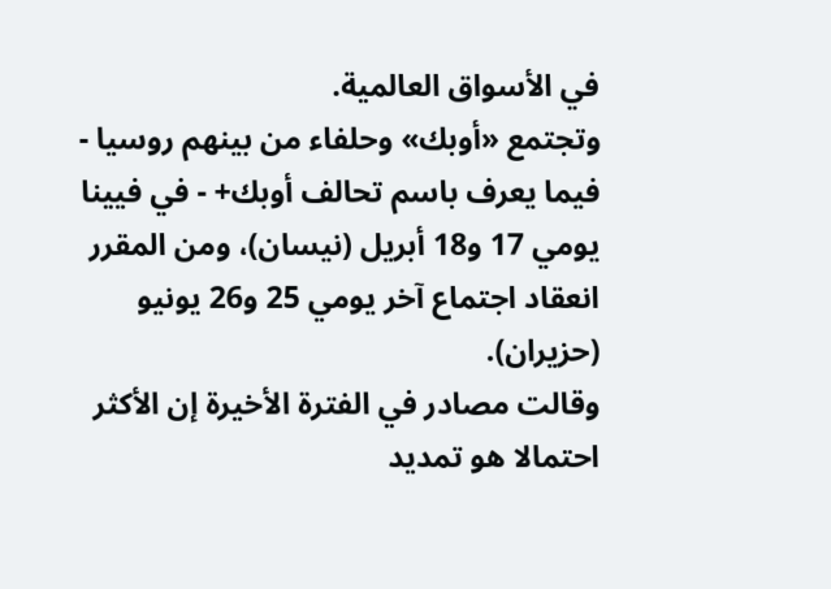في الأسواق العالمية.
وتجتمع «أوبك» وحلفاء من بينهم روسيا - فيما يعرف باسم تحالف أوبك+ - في فيينا يومي 17 و18 أبريل (نيسان)، ومن المقرر انعقاد اجتماع آخر يومي 25 و26 يونيو (حزيران).
وقالت مصادر في الفترة الأخيرة إن الأكثر احتمالا هو تمديد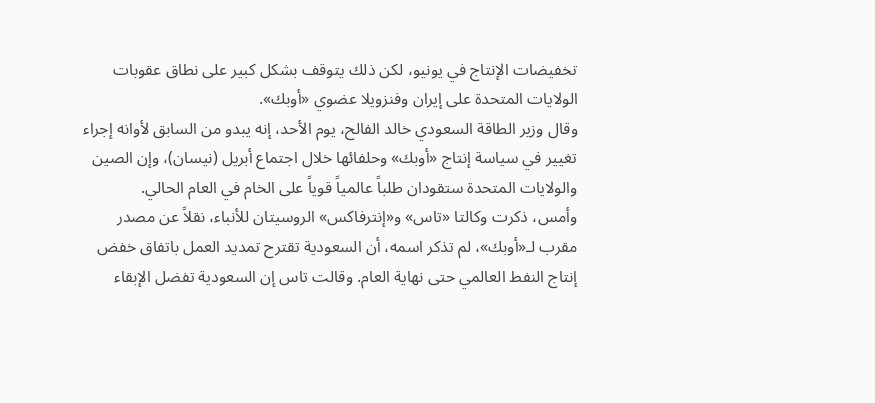تخفيضات الإنتاج في يونيو، لكن ذلك يتوقف بشكل كبير على نطاق عقوبات الولايات المتحدة على إيران وفنزويلا عضوي «أوبك».
وقال وزير الطاقة السعودي خالد الفالح، يوم الأحد، إنه يبدو من السابق لأوانه إجراء تغيير في سياسة إنتاج «أوبك» وحلفائها خلال اجتماع أبريل (نيسان)، وإن الصين والولايات المتحدة ستقودان طلباً عالمياً قوياً على الخام في العام الحالي.
وأمس، ذكرت وكالتا «تاس» و«إنترفاكس» الروسيتان للأنباء، نقلاً عن مصدر مقرب لـ«أوبك»، لم تذكر اسمه، أن السعودية تقترح تمديد العمل باتفاق خفض إنتاج النفط العالمي حتى نهاية العام. وقالت تاس إن السعودية تفضل الإبقاء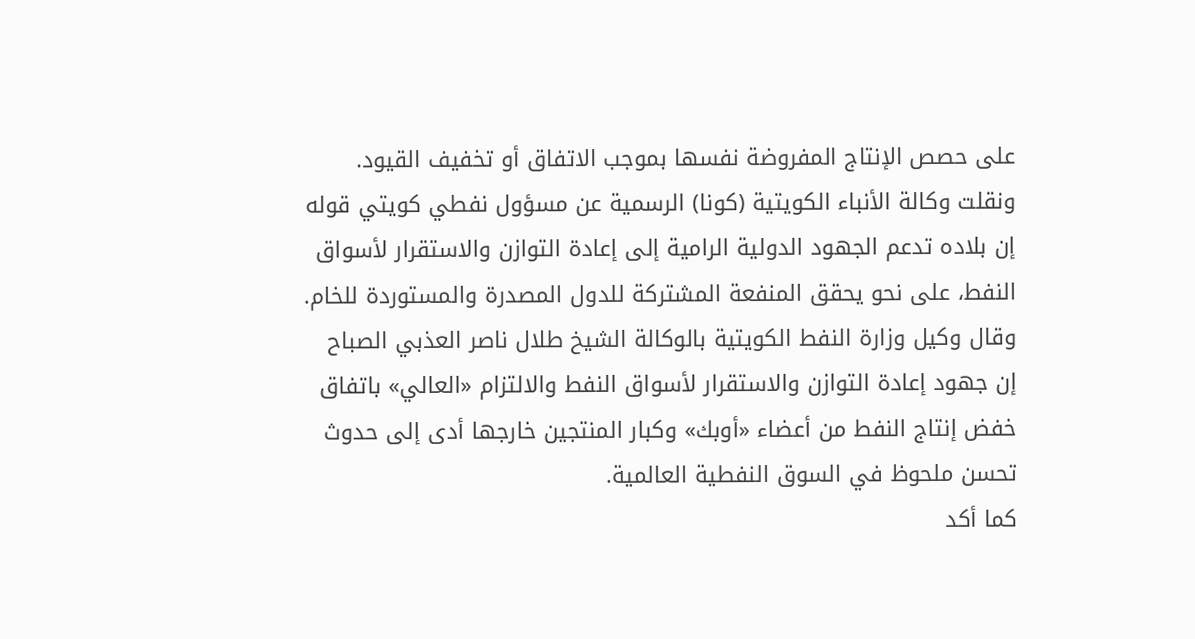على حصص الإنتاج المفروضة نفسها بموجب الاتفاق أو تخفيف القيود.
ونقلت وكالة الأنباء الكويتية (كونا) الرسمية عن مسؤول نفطي كويتي قوله إن بلاده تدعم الجهود الدولية الرامية إلى إعادة التوازن والاستقرار لأسواق النفط، على نحو یحقق المنفعة المشتركة للدول المصدرة والمستوردة للخام.
وقال وكیل وزارة النفط الكویتیة بالوكالة الشیخ طلال ناصر العذبي الصباح إن جهود إعادة التوازن والاستقرار لأسواق النفط والالتزام «العالي» باتفاق خفض إنتاج النفط من أعضاء «أوبك» وكبار المنتجین خارجها أدى إلى حدوث تحسن ملحوظ في السوق النفطیة العالمیة.
كما أكد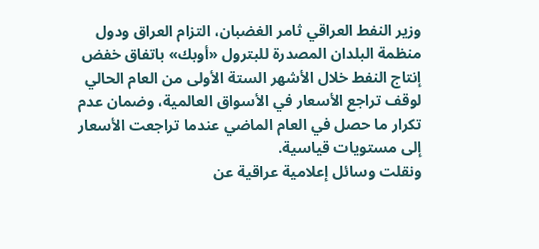وزير النفط العراقي ثامر الغضبان، التزام العراق ودول منظمة البلدان المصدرة للبترول «أوبك» باتفاق خفض إنتاج النفط خلال الأشهر الستة الأولى من العام الحالي لوقف تراجع الأسعار في الأسواق العالمية، وضمان عدم تكرار ما حصل في العام الماضي عندما تراجعت الأسعار إلى مستويات قياسية.
ونقلت وسائل إعلامية عراقية عن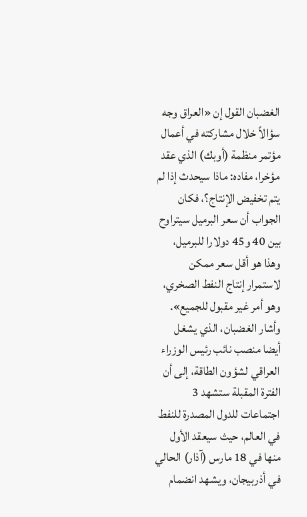الغضبان القول إن «العراق وجه سؤالاً خلال مشاركته في أعمال مؤتمر منظمة (أوبك) الذي عقد مؤخرا، مفاده: ماذا سيحدث إذا لم يتم تخفيض الإنتاج؟، فكان الجواب أن سعر البرميل سيتراوح بين 40 و45 دولارا للبرميل، وهذا هو أقل سعر ممكن لاستمرار إنتاج النفط الصخري، وهو أمر غير مقبول للجميع».
وأشار الغضبان، الذي يشغل أيضا منصب نائب رئيس الوزراء العراقي لشؤون الطاقة، إلى أن الفترة المقبلة ستشهد 3 اجتماعات للدول المصدرة للنفط في العالم، حيث سيعقد الأول منها في 18 مارس (آذار) الحالي في أذربيجان، ويشهد انضمام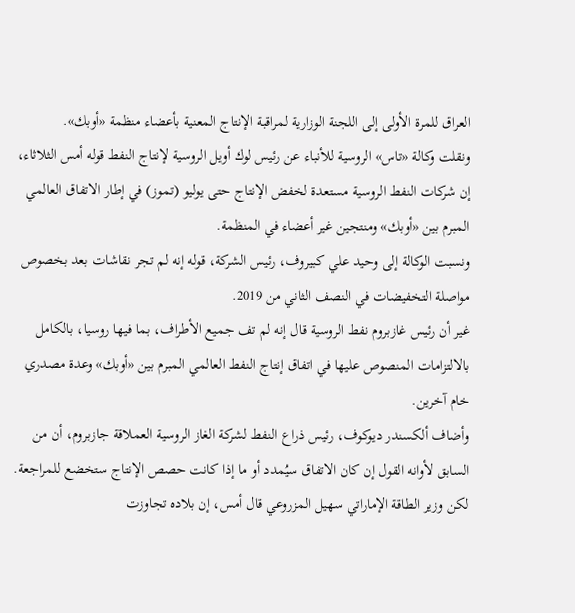العراق للمرة الأولى إلى اللجنة الوزارية لمراقبة الإنتاج المعنية بأعضاء منظمة «أوبك».
ونقلت وكالة «تاس» الروسية للأنباء عن رئيس لوك أويل الروسية لإنتاج النفط قوله أمس الثلاثاء، إن شركات النفط الروسية مستعدة لخفض الإنتاج حتى يوليو (تموز) في إطار الاتفاق العالمي المبرم بين «أوبك» ومنتجين غير أعضاء في المنظمة.
ونسبت الوكالة إلى وحيد علي كبيروف، رئيس الشركة، قوله إنه لم تجر نقاشات بعد بخصوص مواصلة التخفيضات في النصف الثاني من 2019.
غير أن رئيس غازبروم نفط الروسية قال إنه لم تف جميع الأطراف، بما فيها روسيا، بالكامل بالالتزامات المنصوص عليها في اتفاق إنتاج النفط العالمي المبرم بين «أوبك» وعدة مصدري خام آخرين.
وأضاف ألكسندر ديوكوف، رئيس ذراع النفط لشركة الغاز الروسية العملاقة جازبروم، أن من السابق لأوانه القول إن كان الاتفاق سيُمدد أو ما إذا كانت حصص الإنتاج ستخضع للمراجعة.
لكن وزير الطاقة الإماراتي سهيل المزروعي قال أمس، إن بلاده تجاوزت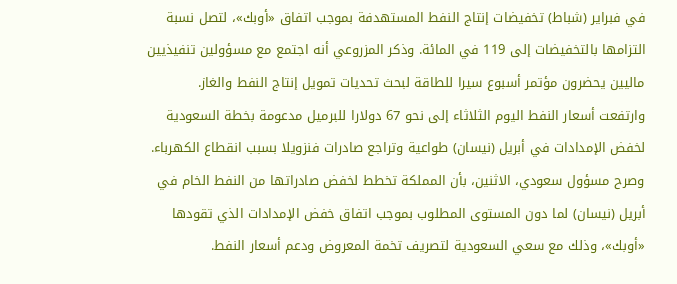في فبراير (شباط) تخفيضات إنتاج النفط المستهدفة بموجب اتفاق «أوبك»، لتصل نسبة التزامها بالتخفيضات إلى 119 في المائة. وذكر المزروعي أنه اجتمع مع مسؤولين تنفيذيين ماليين يحضرون مؤتمر أسبوع سيرا للطاقة لبحث تحديات تمويل إنتاج النفط والغاز.
وارتفعت أسعار النفط اليوم الثلاثاء إلى نحو 67 دولارا للبرميل مدعومة بخطة السعودية لخفض الإمدادات في أبريل (نيسان) طواعية وتراجع صادرات فنزويلا بسبب انقطاع الكهرباء.
وصرح مسؤول سعودي، الاثنين، بأن المملكة تخطط لخفض صادراتها من النفط الخام في أبريل (نيسان) لما دون المستوى المطلوب بموجب اتفاق خفض الإمدادات الذي تقودها «أوبك»، وذلك مع سعي السعودية لتصريف تخمة المعروض ودعم أسعار النفط.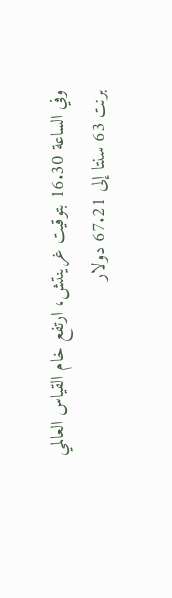وفي الساعة 16.30 بتوقيت غرينتش، ارتفع خام القياس العالمي برنت 63 سنتا إلى 67.21 دولار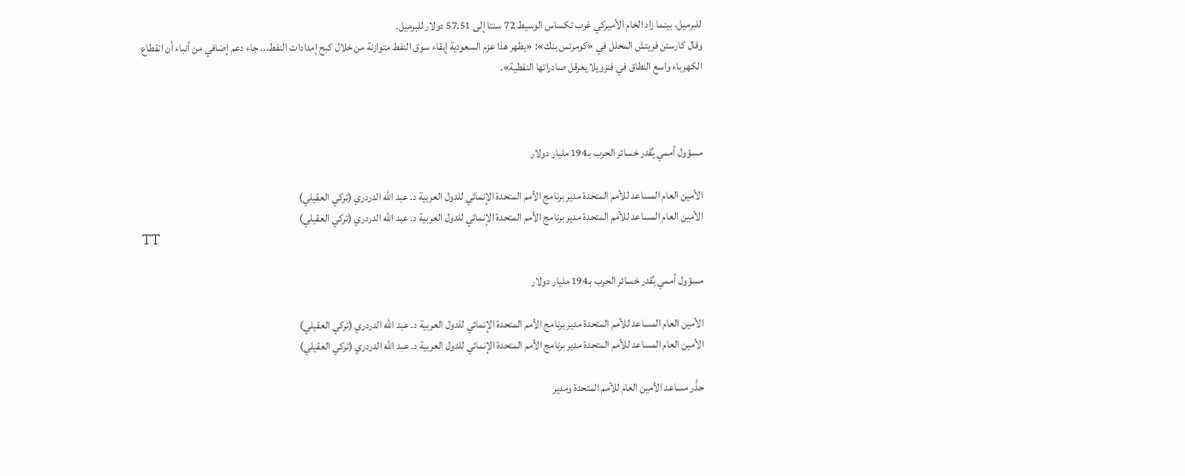للبرميل، بينما زاد الخام الأميركي غرب تكساس الوسيط 72 سنتا إلى 57.51 دولار للبرميل.
وقال كارستن فريتش المحلل في «كومرتس بنك»: «يظهر هذا عزم السعودية إبقاء سوق النفط متوازنة من خلال كبح إمدادات النفط... جاء دعم إضافي من أنباء أن انقطاع الكهرباء واسع النطاق في فنزويلا يعرقل صادراتها النفطية».



مسؤول أممي يُقدر خسائر الحرب بـ194 مليار دولار

الأمين العام المساعد للأمم المتحدة مدير برنامج الأمم المتحدة الإنمائي للدول العربية د. عبد الله الدردري (تركي العقيلي)
الأمين العام المساعد للأمم المتحدة مدير برنامج الأمم المتحدة الإنمائي للدول العربية د. عبد الله الدردري (تركي العقيلي)
TT

مسؤول أممي يُقدر خسائر الحرب بـ194 مليار دولار

الأمين العام المساعد للأمم المتحدة مدير برنامج الأمم المتحدة الإنمائي للدول العربية د. عبد الله الدردري (تركي العقيلي)
الأمين العام المساعد للأمم المتحدة مدير برنامج الأمم المتحدة الإنمائي للدول العربية د. عبد الله الدردري (تركي العقيلي)

حذَّر مساعد الأمين العام للأمم المتحدة ومدير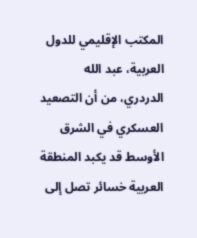المكتب الإقليمي للدول العربية، عبد الله الدردري، من أن التصعيد العسكري في الشرق الأوسط قد يكبد المنطقة العربية خسائر تصل إلى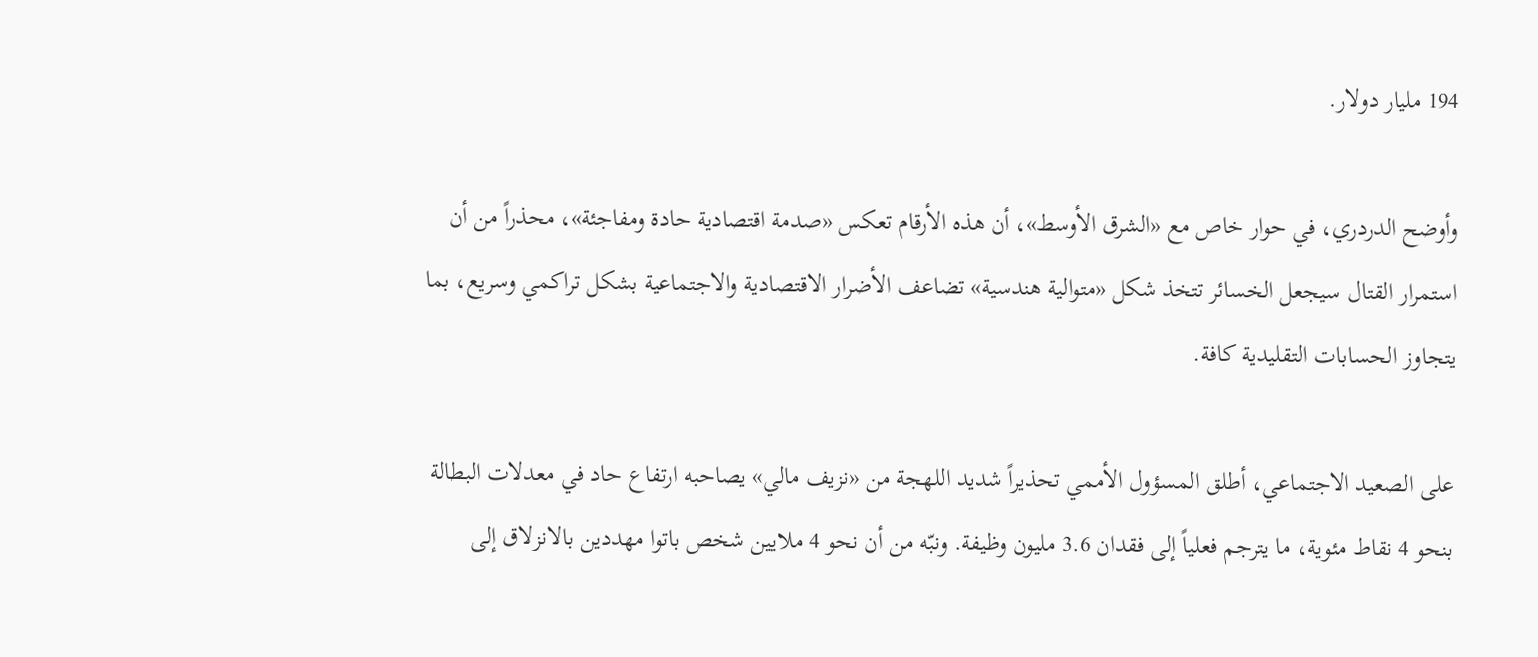194 مليار دولار.

وأوضح الدردري، في حوار خاص مع «الشرق الأوسط»، أن هذه الأرقام تعكس «صدمة اقتصادية حادة ومفاجئة»، محذراً من أن استمرار القتال سيجعل الخسائر تتخذ شكل «متوالية هندسية» تضاعف الأضرار الاقتصادية والاجتماعية بشكل تراكمي وسريع، بما يتجاوز الحسابات التقليدية كافة.

على الصعيد الاجتماعي، أطلق المسؤول الأممي تحذيراً شديد اللهجة من «نزيف مالي» يصاحبه ارتفاع حاد في معدلات البطالة بنحو 4 نقاط مئوية، ما يترجم فعلياً إلى فقدان 3.6 مليون وظيفة. ونبّه من أن نحو 4 ملايين شخص باتوا مهددين بالانزلاق إلى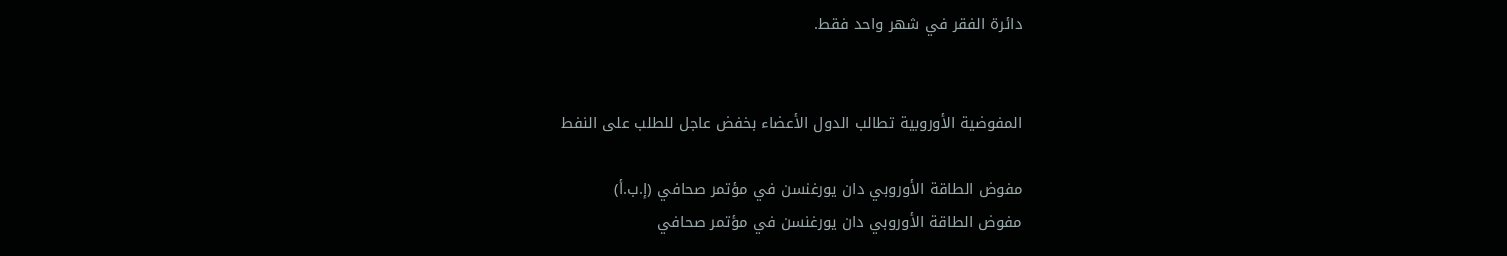دائرة الفقر في شهر واحد فقط.


المفوضية الأوروبية تطالب الدول الأعضاء بخفض عاجل للطلب على النفط

مفوض الطاقة الأوروبي دان يورغنسن في مؤتمر صحافي (إ.ب.أ)
مفوض الطاقة الأوروبي دان يورغنسن في مؤتمر صحافي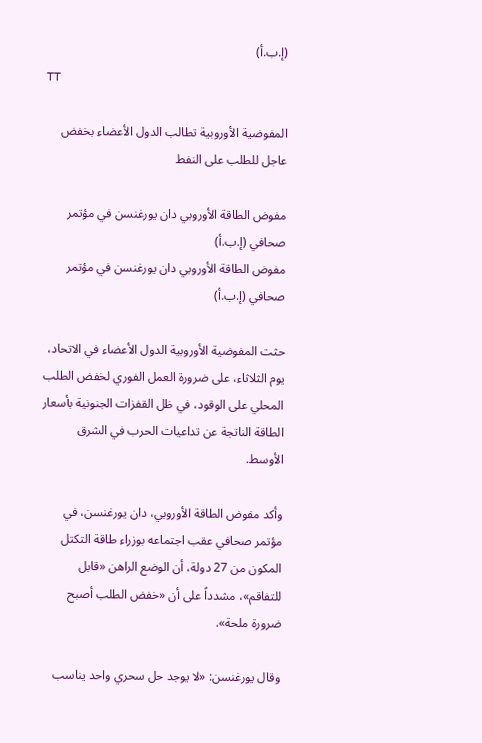(إ.ب.أ)
TT

المفوضية الأوروبية تطالب الدول الأعضاء بخفض عاجل للطلب على النفط

مفوض الطاقة الأوروبي دان يورغنسن في مؤتمر صحافي (إ.ب.أ)
مفوض الطاقة الأوروبي دان يورغنسن في مؤتمر صحافي (إ.ب.أ)

حثت المفوضية الأوروبية الدول الأعضاء في الاتحاد، يوم الثلاثاء، على ضرورة العمل الفوري لخفض الطلب المحلي على الوقود، في ظل القفزات الجنونية بأسعار الطاقة الناتجة عن تداعيات الحرب في الشرق الأوسط.

وأكد مفوض الطاقة الأوروبي، دان يورغنسن، في مؤتمر صحافي عقب اجتماعه بوزراء طاقة التكتل المكون من 27 دولة، أن الوضع الراهن «قابل للتفاقم»، مشدداً على أن «خفض الطلب أصبح ضرورة ملحة».

وقال يورغنسن: «لا يوجد حل سحري واحد يناسب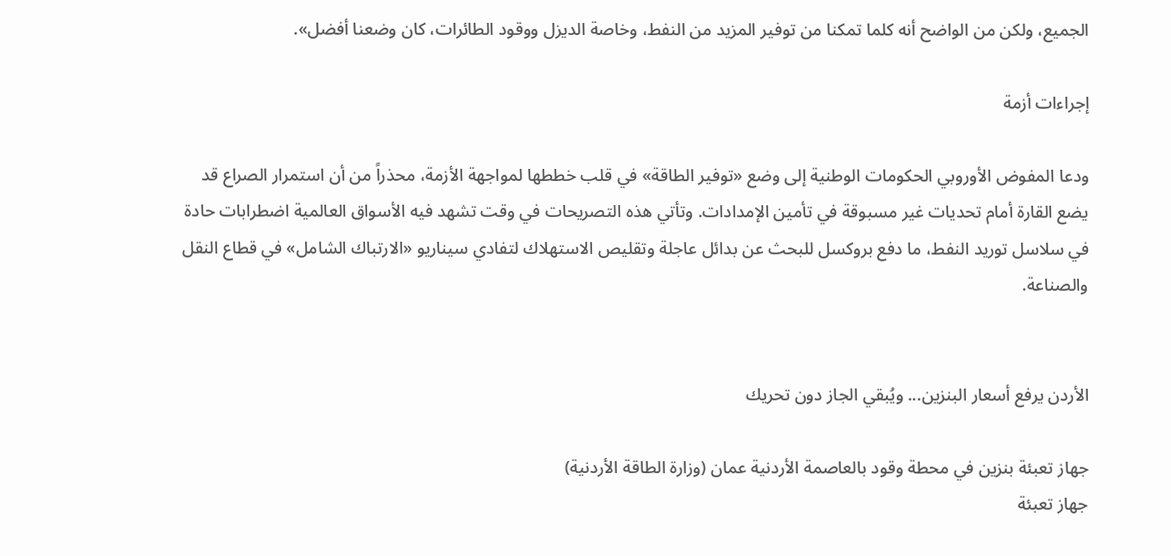الجميع، ولكن من الواضح أنه كلما تمكنا من توفير المزيد من النفط، وخاصة الديزل ووقود الطائرات، كان وضعنا أفضل».

إجراءات أزمة

ودعا المفوض الأوروبي الحكومات الوطنية إلى وضع «توفير الطاقة» في قلب خططها لمواجهة الأزمة، محذراً من أن استمرار الصراع قد يضع القارة أمام تحديات غير مسبوقة في تأمين الإمدادات. وتأتي هذه التصريحات في وقت تشهد فيه الأسواق العالمية اضطرابات حادة في سلاسل توريد النفط، ما دفع بروكسل للبحث عن بدائل عاجلة وتقليص الاستهلاك لتفادي سيناريو «الارتباك الشامل» في قطاع النقل والصناعة.


الأردن يرفع أسعار البنزين... ويُبقي الجاز دون تحريك

جهاز تعبئة بنزين في محطة وقود بالعاصمة الأردنية عمان (وزارة الطاقة الأردنية)
جهاز تعبئة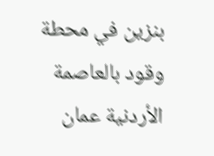بنزين في محطة وقود بالعاصمة الأردنية عمان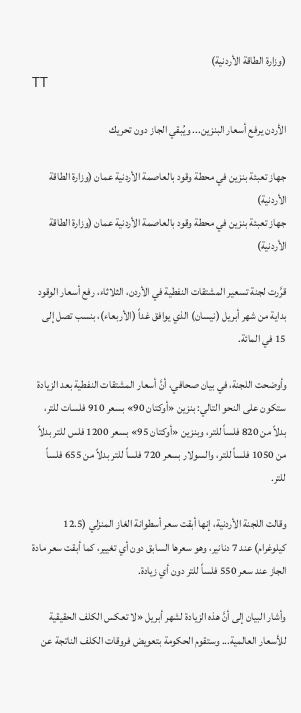(وزارة الطاقة الأردنية)
TT

الأردن يرفع أسعار البنزين... ويُبقي الجاز دون تحريك

جهاز تعبئة بنزين في محطة وقود بالعاصمة الأردنية عمان (وزارة الطاقة الأردنية)
جهاز تعبئة بنزين في محطة وقود بالعاصمة الأردنية عمان (وزارة الطاقة الأردنية)

قرَّرت لجنة تسعير المشتقات النفطية في الأردن، الثلاثاء، رفع أسعار الوقود بداية من شهر أبريل (نيسان) الذي يوافق غداً (الأربعاء)، بنسب تصل إلى 15 في المائة.

وأوضحت اللجنة، في بيان صحافي، أنَّ أسعار المشتقات النفطية بعد الزيادة ستكون على النحو التالي: بنزين «أوكتان 90» بسعر 910 فلسات للتر، بدلاً من 820 فلساً للتر، وبنزين «أوكتان 95» بسعر 1200 فلس للتر بدلاً من 1050 فلساً للتر، والسولار بسعر 720 فلساً للتر بدلاً من 655 فلساً للتر.

وقالت اللجنة الأردنية، إنها أبقت سعر أسطوانة الغاز المنزلي (12.5 كيلوغرام) عند 7 دنانير، وهو سعرها السابق دون أي تغيير، كما أبقت سعر مادة الجاز عند سعر 550 فلساً للتر دون أي زيادة.

وأشار البيان إلى أنَّ هذه الزيادة لشهر أبريل «لا تعكس الكلف الحقيقية للأسعار العالمية... وستقوم الحكومة بتعويض فروقات الكلف الناتجة عن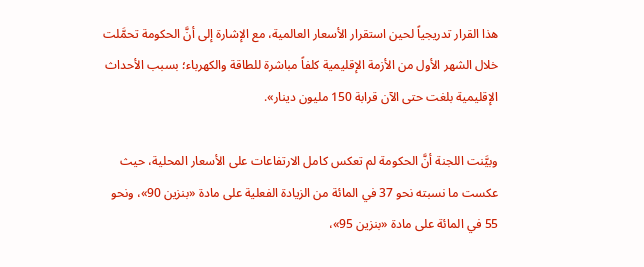هذا القرار تدريجياً لحين استقرار الأسعار العالمية، مع الإشارة إلى أنَّ الحكومة تحمَّلت خلال الشهر الأول من الأزمة الإقليمية كلفاً مباشرة للطاقة والكهرباء؛ بسبب الأحداث الإقليمية بلغت حتى الآن قرابة 150 مليون دينار».

وبيَّنت اللجنة أنَّ الحكومة لم تعكس كامل الارتفاعات على الأسعار المحلية، حيث عكست ما نسبته نحو 37 في المائة من الزيادة الفعلية على مادة «بنزين 90»، ونحو 55 في المائة على مادة «بنزين 95»،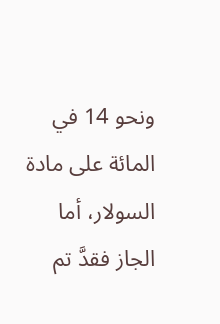ونحو 14 في المائة على مادة السولار، أما الجاز فقدَّ تم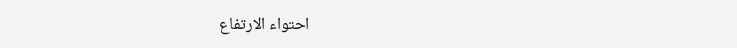احتواء الارتفاع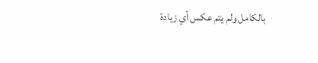بالكامل ولم يتم عكس أي زيادة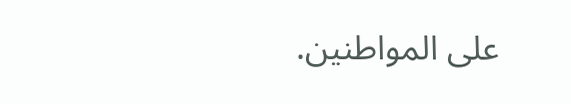على المواطنين.